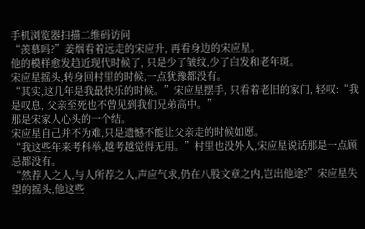手机浏览器扫描二维码访问
“羡慕吗?”姜烟看着远走的宋应升, 再看身边的宋应星。
他的模样愈发趋近现代时候了, 只是少了皱纹,少了白发和老年斑。
宋应星摇头,转身回村里的时候,一点犹豫都没有。
“其实,这几年是我最快乐的时候。”宋应星摆手, 只看着老旧的家门, 轻叹:“我是叹息, 父亲至死也不曾见到我们兄弟高中。”
那是宋家人心头的一个结。
宋应星自己并不为难,只是遗憾不能让父亲走的时候如愿。
“我这些年来考科举,越考越觉得无用。”村里也没外人,宋应星说话那是一点顾忌都没有。
“然荐人之人,与人所荐之人,声应气求,仍在八股文章之内,岂出他途?”宋应星失望的摇头,他这些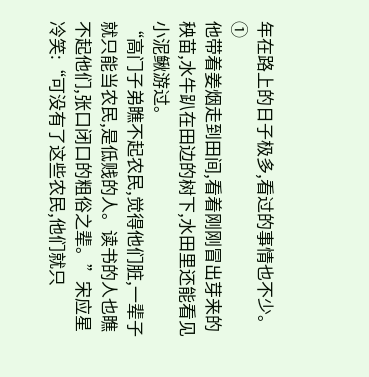年在路上的日子极多,看过的事情也不少。①
他带着姜烟走到田间,看着刚刚冒出芽来的秧苗,水牛趴在田边的树下,水田里还能看见小泥鳅游过。
“高门子弟瞧不起农民,觉得他们脏,一辈子就只能当农民,是低贱的人。读书的人也瞧不起他们,张口闭口的粗俗之辈。”宋应星冷笑:“可没有了这些农民,他们就只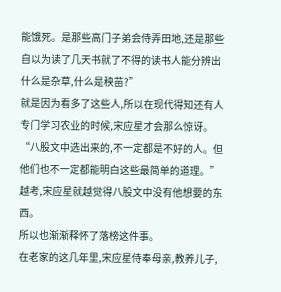能饿死。是那些高门子弟会侍弄田地,还是那些自以为读了几天书就了不得的读书人能分辨出什么是杂草,什么是秧苗?”
就是因为看多了这些人,所以在现代得知还有人专门学习农业的时候,宋应星才会那么惊讶。
“八股文中选出来的,不一定都是不好的人。但他们也不一定都能明白这些最简单的道理。”
越考,宋应星就越觉得八股文中没有他想要的东西。
所以也渐渐释怀了落榜这件事。
在老家的这几年里,宋应星侍奉母亲,教养儿子,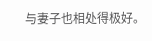与妻子也相处得极好。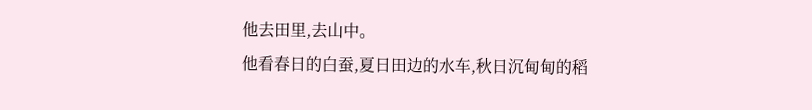他去田里,去山中。
他看春日的白蚕,夏日田边的水车,秋日沉甸甸的稻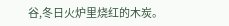谷,冬日火炉里烧红的木炭。